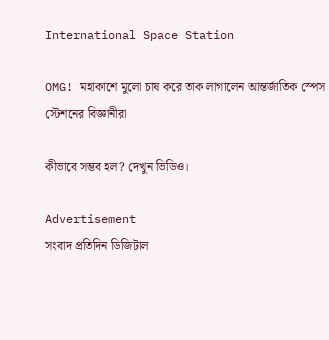International Space Station

OMG! মহাকাশে মুলো চাষ করে তাক লাগালেন আন্তর্জাতিক স্পেস স্টেশনের বিজ্ঞানীরা

কীভাবে সম্ভব হল? দেখুন ভিডিও।

Advertisement
সংবাদ প্রতিদিন ডিজিটাল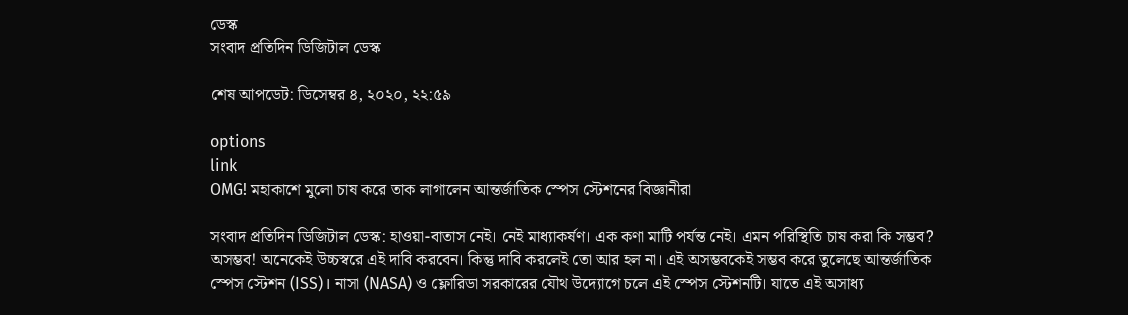ডেস্ক
সংবাদ প্রতিদিন ডিজিটাল ডেস্ক

শেষ আপডেট: ডিসেম্বর ৪, ২০২০, ২২:৫৯

options
link
OMG! মহাকাশে মুলো চাষ করে তাক লাগালেন আন্তর্জাতিক স্পেস স্টেশনের বিজ্ঞানীরা

সংবাদ প্রতিদিন ডিজিটাল ডেস্ক: হাওয়া-বাতাস নেই। নেই মাধ্যাকর্ষণ। এক কণা মাটি পর্যন্ত নেই। এমন পরিস্থিতি চাষ করা কি সম্ভব? অসম্ভব! অনেকেই উচ্চস্বরে এই দাবি করবেন। কিন্তু দাবি করলেই তো আর হল না। এই অসম্ভবকেই সম্ভব করে তুলেছে আন্তর্জাতিক স্পেস স্টেশন (ISS)। নাসা (NASA) ও ফ্লোরিডা সরকারের যৌথ উদ্যোগে চলে এই স্পেস স্টেশনটি। যাতে এই অসাধ্য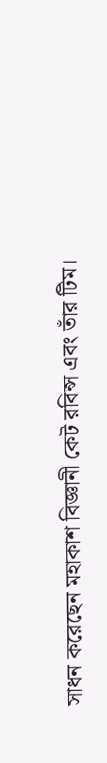সাধন করেছেন মহাকাশ বিজ্ঞানী কেট রবিন্স এবং তাঁর টিম।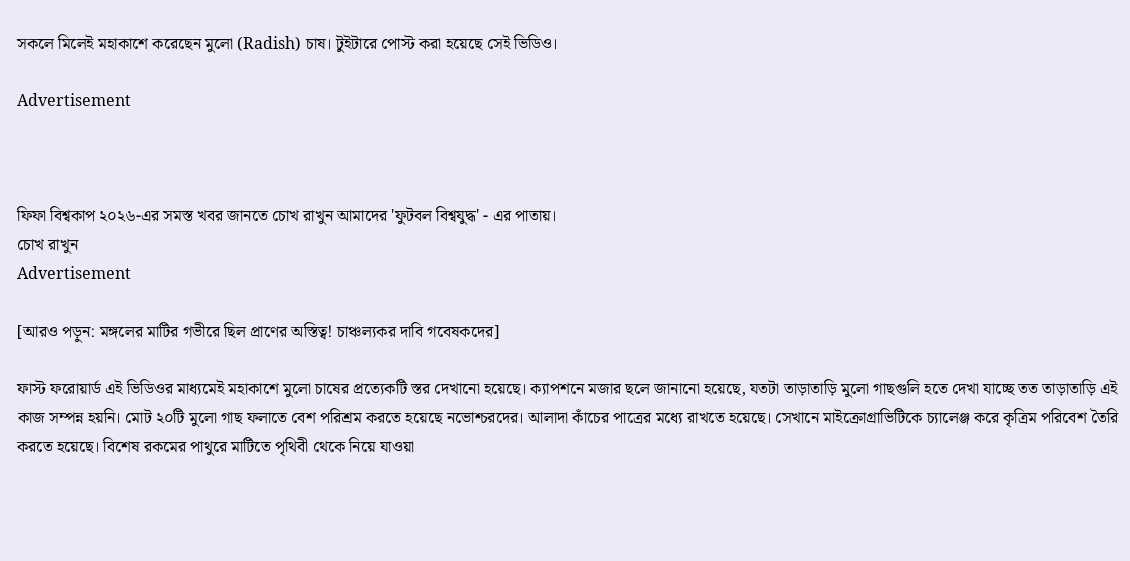সকলে মিলেই মহাকাশে করেছেন মুলো (Radish) চাষ। টুইটারে পোস্ট করা হয়েছে সেই ভিডিও।

Advertisement



ফিফা বিশ্বকাপ ২০২৬-এর সমস্ত খবর জানতে চোখ রাখুন আমাদের 'ফুটবল বিশ্বযুদ্ধ' - এর পাতায়।
চোখ রাখুন
Advertisement

[আরও পড়ুন: মঙ্গলের মাটির গভীরে ছিল প্রাণের অস্তিত্ব! চাঞ্চল্যকর দাবি গবেষকদের]

ফাস্ট ফরোয়ার্ড এই ভিডিওর মাধ্যমেই মহাকাশে মুলো চাষের প্রত্যেকটি স্তর দেখানো হয়েছে। ক্যাপশনে মজার ছলে জানানো হয়েছে, যতটা তাড়াতাড়ি মুলো গাছগুলি হতে দেখা যাচ্ছে তত তাড়াতাড়ি এই কাজ সম্পন্ন হয়নি। মোট ২০টি মুলো গাছ ফলাতে বেশ পরিশ্রম করতে হয়েছে নভোশ্চরদের। আলাদা কাঁচের পাত্রের মধ্যে রাখতে হয়েছে। সেখানে মাইক্রোগ্রাভিটিকে চ্যালেঞ্জ করে কৃত্রিম পরিবেশ তৈরি করতে হয়েছে। বিশেষ রকমের পাথুরে মাটিতে পৃথিবী থেকে নিয়ে যাওয়া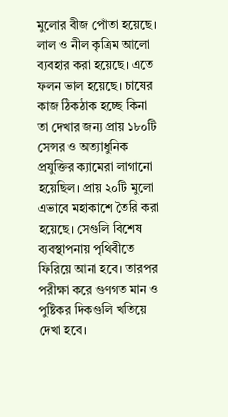মুলোর বীজ পোঁতা হয়েছে। লাল ও নীল কৃত্রিম আলো ব্যবহার করা হয়েছে। এতে ফলন ভাল হয়েছে। চাষের কাজ ঠিকঠাক হচ্ছে কিনা তা দেখার জন্য প্রায় ১৮০টি সেন্সর ও অত্যাধুনিক প্রযুক্তির ক্যামেরা লাগানো হয়েছিল। প্রায় ২০টি মুলো এভাবে মহাকাশে তৈরি করা হয়েছে। সেগুলি বিশেষ ব্যবস্থাপনায় পৃথিবীতে ফিরিয়ে আনা হবে। তারপর পরীক্ষা করে গুণগত মান ও পুষ্টিকর দিকগুলি খতিয়ে দেখা হবে।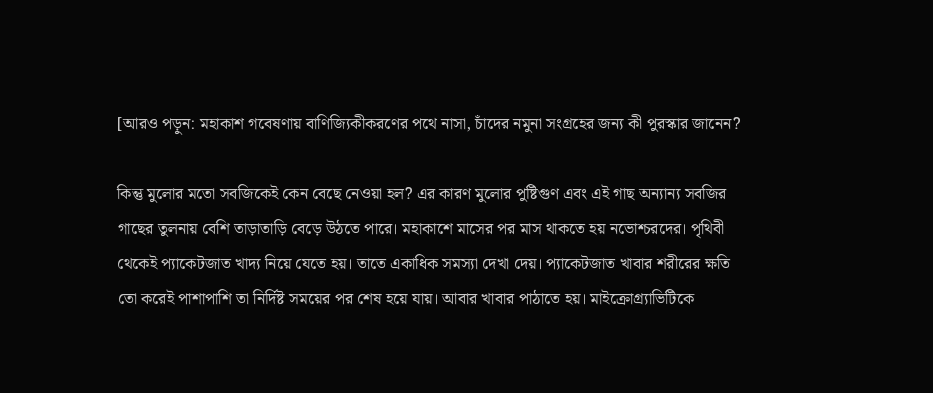[আরও পড়ুন: মহাকাশ গবেষণায় বাণিজ্যিকীকরণের পথে নাসা, চাঁদের নমুনা সংগ্রহের জন্য কী পুরস্কার জানেন?

কিন্তু মুলোর মতো সবজিকেই কেন বেছে নেওয়া হল? এর কারণ মুলোর পুষ্টিগুণ এবং এই গাছ অন্যান্য সবজির গাছের তুলনায় বেশি তাড়াতাড়ি বেড়ে উঠতে পারে। মহাকাশে মাসের পর মাস থাকতে হয় নভোশ্চরদের। পৃথিবী থেকেই প্যাকেটজাত খাদ্য নিয়ে যেতে হয়। তাতে একাধিক সমস্যা দেখা দেয়। প্যাকেটজাত খাবার শরীরের ক্ষতি তো করেই পাশাপাশি তা নির্দিষ্ট সময়ের পর শেষ হয়ে যায়। আবার খাবার পাঠাতে হয়। মাইক্রোগ্র্যাভিটিকে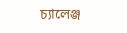চ্যালেঞ্জ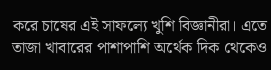করে চাষের এই সাফল্যে খুশি বিজ্ঞানীরা। এতে তাজা খাবারের পাশাপাশি অর্থেক দিক থেকেও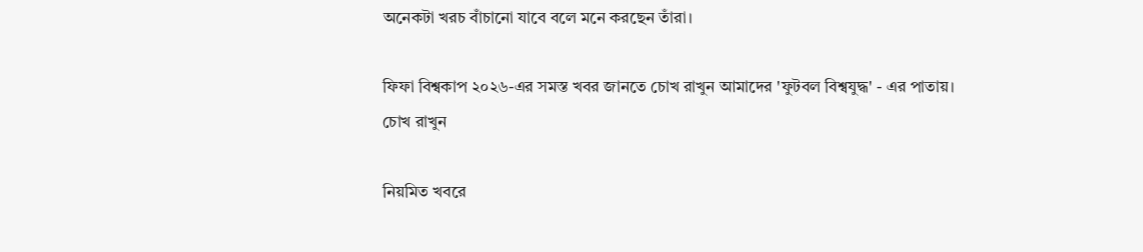অনেকটা খরচ বাঁচানো যাবে বলে মনে করছেন তাঁরা।

ফিফা বিশ্বকাপ ২০২৬-এর সমস্ত খবর জানতে চোখ রাখুন আমাদের 'ফুটবল বিশ্বযুদ্ধ' - এর পাতায়।
চোখ রাখুন

নিয়মিত খবরে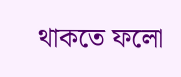থাকতে ফলো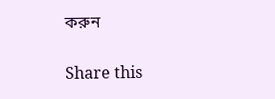করুন

Share this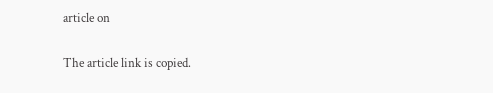article on

The article link is copied.